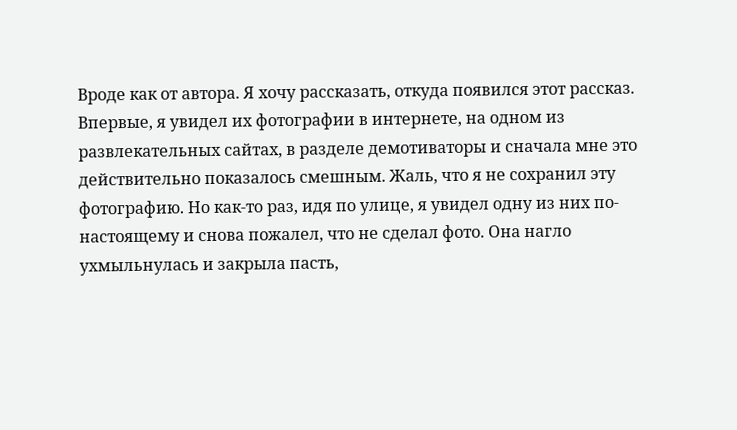Вроде как от автора. Я хочу рассказать, откуда появился этот рассказ. Впервые, я увидел их фотографии в интернете, на одном из развлекательных сайтах, в разделе демотиваторы и сначала мне это действительно показалось смешным. Жаль, что я не сохранил эту фотографию. Но как-то раз, идя по улице, я увидел одну из них по-настоящему и снова пожалел, что не сделал фото. Она нагло ухмыльнулась и закрыла пасть,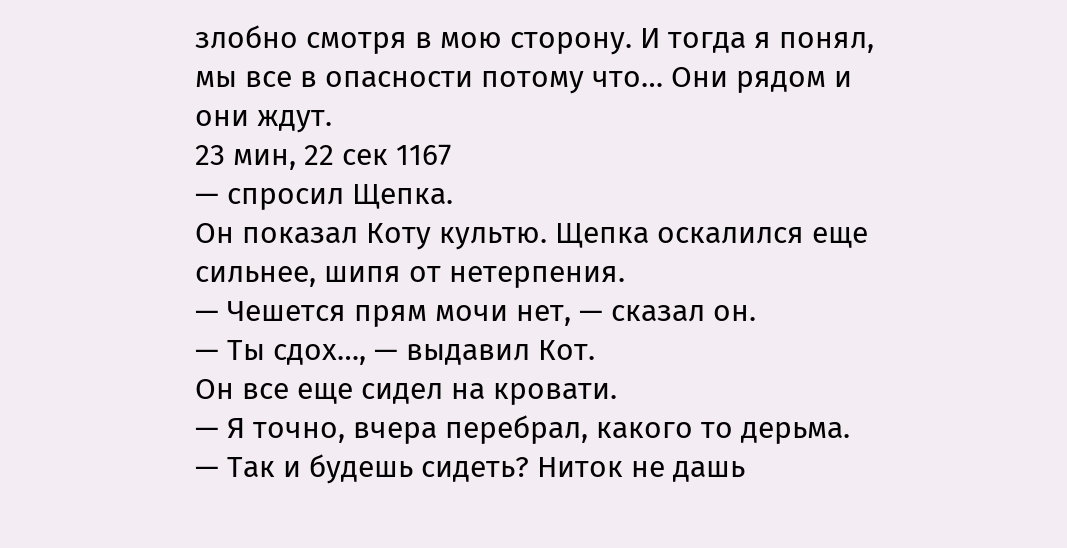злобно смотря в мою сторону. И тогда я понял, мы все в опасности потому что… Они рядом и они ждут.
23 мин, 22 сек 1167
— спросил Щепка.
Он показал Коту культю. Щепка оскалился еще сильнее, шипя от нетерпения.
— Чешется прям мочи нет, — сказал он.
— Ты сдох…, — выдавил Кот.
Он все еще сидел на кровати.
— Я точно, вчера перебрал, какого то дерьма.
— Так и будешь сидеть? Ниток не дашь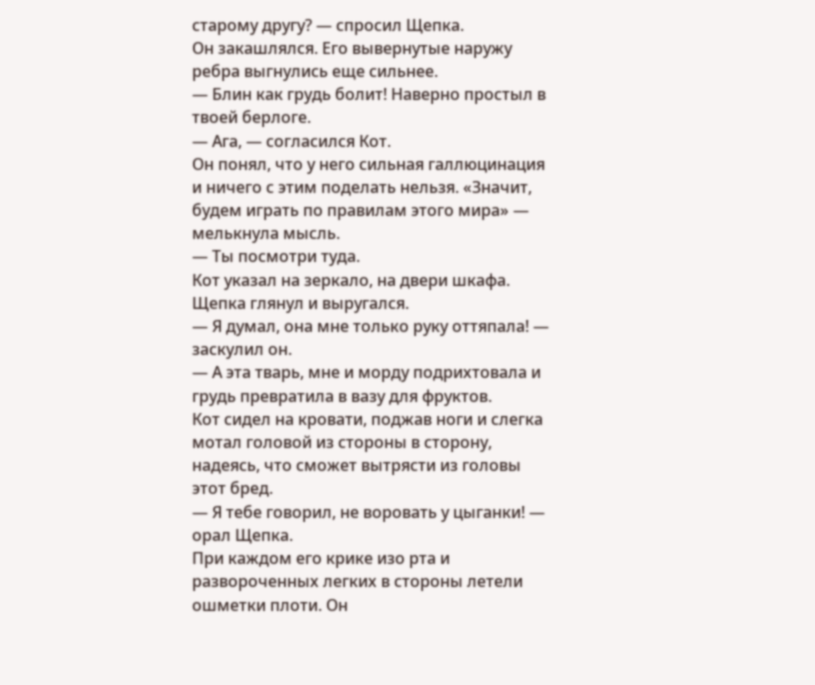старому другу? — спросил Щепка.
Он закашлялся. Его вывернутые наружу ребра выгнулись еще сильнее.
— Блин как грудь болит! Наверно простыл в твоей берлоге.
— Ага, — согласился Кот.
Он понял, что у него сильная галлюцинация и ничего с этим поделать нельзя. «Значит, будем играть по правилам этого мира» — мелькнула мысль.
— Ты посмотри туда.
Кот указал на зеркало, на двери шкафа. Щепка глянул и выругался.
— Я думал, она мне только руку оттяпала! — заскулил он.
— А эта тварь, мне и морду подрихтовала и грудь превратила в вазу для фруктов.
Кот сидел на кровати, поджав ноги и слегка мотал головой из стороны в сторону, надеясь, что сможет вытрясти из головы этот бред.
— Я тебе говорил, не воровать у цыганки! — орал Щепка.
При каждом его крике изо рта и развороченных легких в стороны летели ошметки плоти. Он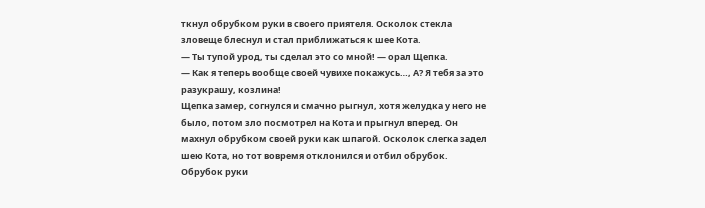ткнул обрубком руки в своего приятеля. Осколок стекла зловеще блеснул и стал приближаться к шее Кота.
— Ты тупой урод, ты сделал это со мной! — орал Щепка.
— Как я теперь вообще своей чувихе покажусь…, А? Я тебя за это разукрашу, козлина!
Щепка замер, согнулся и смачно рыгнул, хотя желудка у него не было, потом зло посмотрел на Кота и прыгнул вперед. Он махнул обрубком своей руки как шпагой. Осколок слегка задел шею Кота, но тот вовремя отклонился и отбил обрубок. Обрубок руки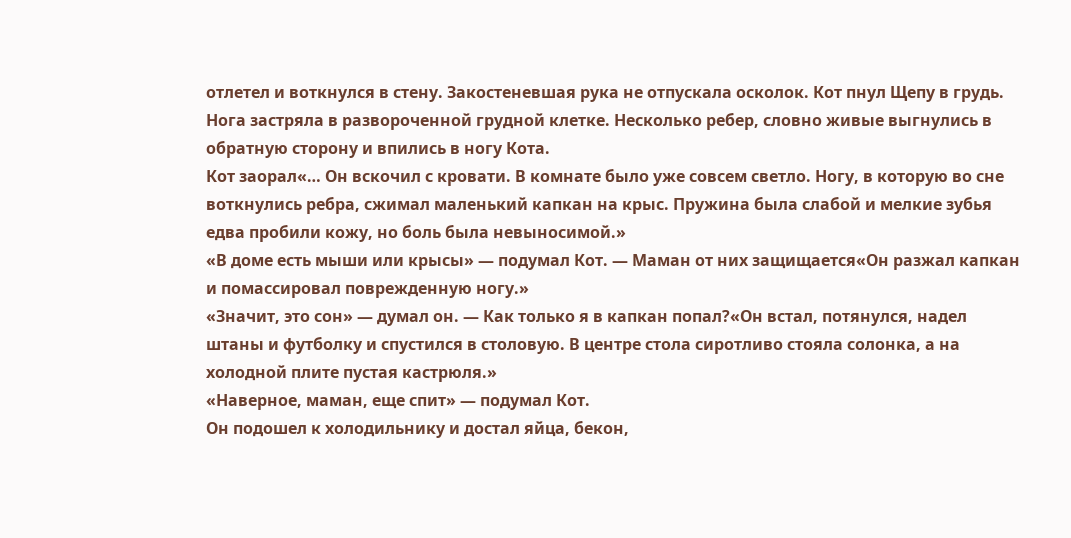отлетел и воткнулся в стену. Закостеневшая рука не отпускала осколок. Кот пнул Щепу в грудь. Нога застряла в развороченной грудной клетке. Несколько ребер, словно живые выгнулись в обратную сторону и впились в ногу Кота.
Кот заорал«… Он вскочил с кровати. В комнате было уже совсем светло. Ногу, в которую во сне воткнулись ребра, сжимал маленький капкан на крыс. Пружина была слабой и мелкие зубья едва пробили кожу, но боль была невыносимой.»
«В доме есть мыши или крысы» — подумал Кот. — Маман от них защищается«Он разжал капкан и помассировал поврежденную ногу.»
«Значит, это сон» — думал он. — Как только я в капкан попал?«Он встал, потянулся, надел штаны и футболку и спустился в столовую. В центре стола сиротливо стояла солонка, а на холодной плите пустая кастрюля.»
«Наверное, маман, еще спит» — подумал Кот.
Он подошел к холодильнику и достал яйца, бекон,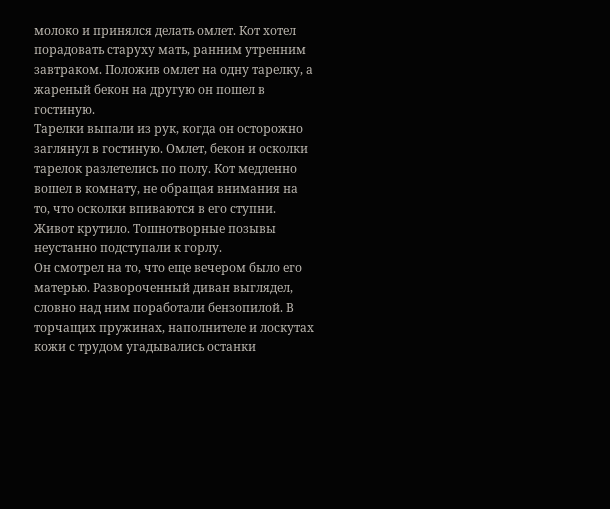молоко и принялся делать омлет. Кот хотел порадовать старуху мать, ранним утренним завтраком. Положив омлет на одну тарелку, а жареный бекон на другую он пошел в гостиную.
Тарелки выпали из рук, когда он осторожно заглянул в гостиную. Омлет, бекон и осколки тарелок разлетелись по полу. Кот медленно вошел в комнату, не обращая внимания на то, что осколки впиваются в его ступни. Живот крутило. Тошнотворные позывы неустанно подступали к горлу.
Он смотрел на то, что еще вечером было его матерью. Развороченный диван выглядел, словно над ним поработали бензопилой. В торчащих пружинах, наполнителе и лоскутах кожи с трудом угадывались останки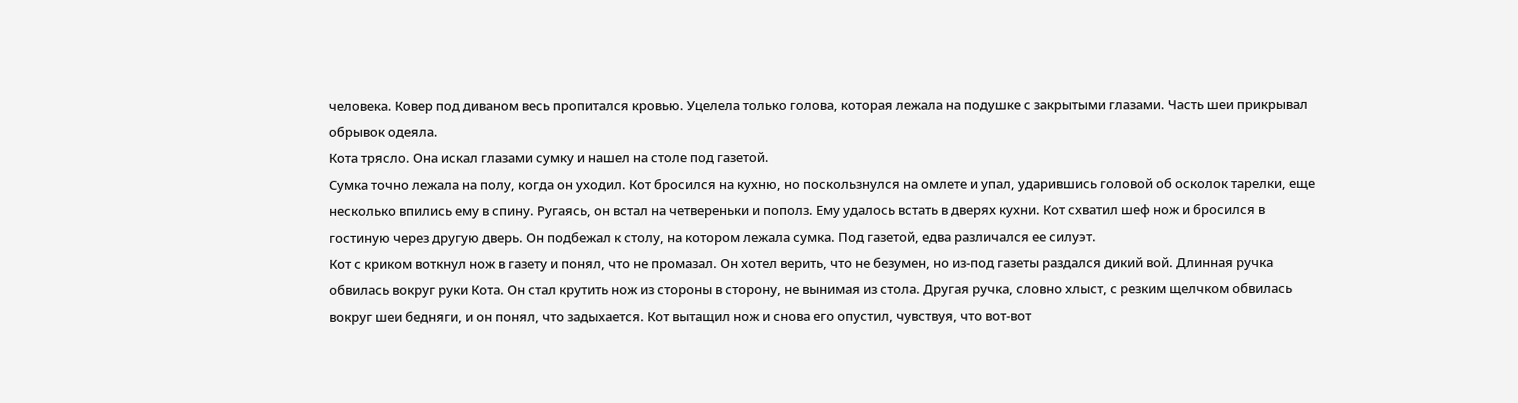человека. Ковер под диваном весь пропитался кровью. Уцелела только голова, которая лежала на подушке с закрытыми глазами. Часть шеи прикрывал обрывок одеяла.
Кота трясло. Она искал глазами сумку и нашел на столе под газетой.
Сумка точно лежала на полу, когда он уходил. Кот бросился на кухню, но поскользнулся на омлете и упал, ударившись головой об осколок тарелки, еще несколько впились ему в спину. Ругаясь, он встал на четвереньки и пополз. Ему удалось встать в дверях кухни. Кот схватил шеф нож и бросился в гостиную через другую дверь. Он подбежал к столу, на котором лежала сумка. Под газетой, едва различался ее силуэт.
Кот с криком воткнул нож в газету и понял, что не промазал. Он хотел верить, что не безумен, но из-под газеты раздался дикий вой. Длинная ручка обвилась вокруг руки Кота. Он стал крутить нож из стороны в сторону, не вынимая из стола. Другая ручка, словно хлыст, с резким щелчком обвилась вокруг шеи бедняги, и он понял, что задыхается. Кот вытащил нож и снова его опустил, чувствуя, что вот-вот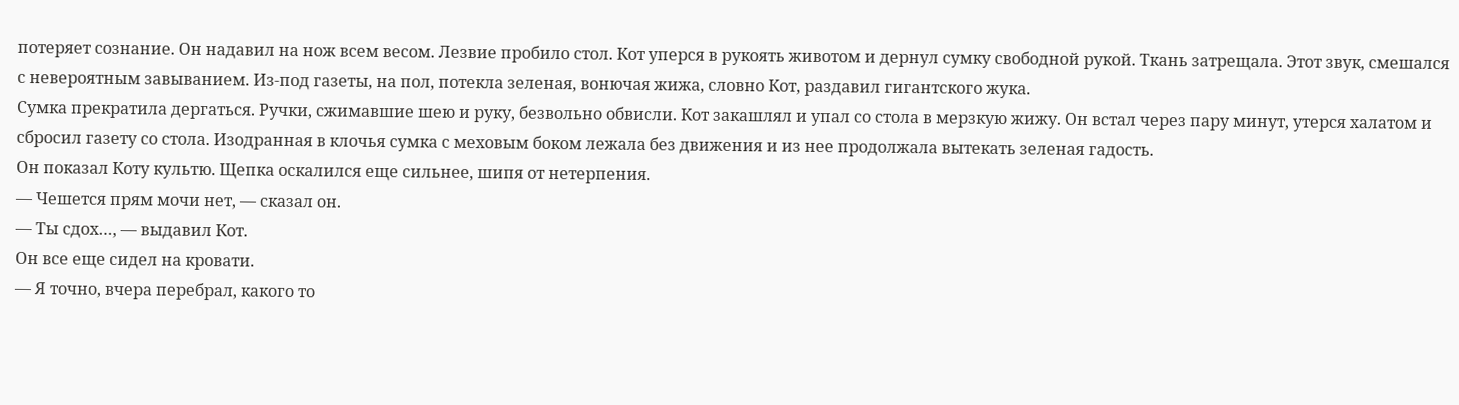потеряет сознание. Он надавил на нож всем весом. Лезвие пробило стол. Кот уперся в рукоять животом и дернул сумку свободной рукой. Ткань затрещала. Этот звук, смешался с невероятным завыванием. Из-под газеты, на пол, потекла зеленая, вонючая жижа, словно Кот, раздавил гигантского жука.
Сумка прекратила дергаться. Ручки, сжимавшие шею и руку, безвольно обвисли. Кот закашлял и упал со стола в мерзкую жижу. Он встал через пару минут, утерся халатом и сбросил газету со стола. Изодранная в клочья сумка с меховым боком лежала без движения и из нее продолжала вытекать зеленая гадость.
Он показал Коту культю. Щепка оскалился еще сильнее, шипя от нетерпения.
— Чешется прям мочи нет, — сказал он.
— Ты сдох…, — выдавил Кот.
Он все еще сидел на кровати.
— Я точно, вчера перебрал, какого то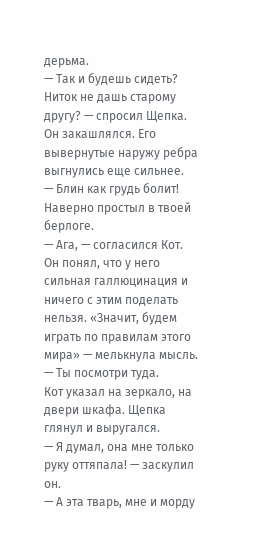дерьма.
— Так и будешь сидеть? Ниток не дашь старому другу? — спросил Щепка.
Он закашлялся. Его вывернутые наружу ребра выгнулись еще сильнее.
— Блин как грудь болит! Наверно простыл в твоей берлоге.
— Ага, — согласился Кот.
Он понял, что у него сильная галлюцинация и ничего с этим поделать нельзя. «Значит, будем играть по правилам этого мира» — мелькнула мысль.
— Ты посмотри туда.
Кот указал на зеркало, на двери шкафа. Щепка глянул и выругался.
— Я думал, она мне только руку оттяпала! — заскулил он.
— А эта тварь, мне и морду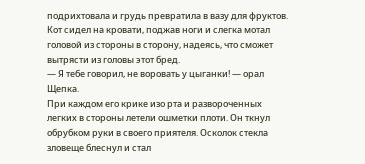подрихтовала и грудь превратила в вазу для фруктов.
Кот сидел на кровати, поджав ноги и слегка мотал головой из стороны в сторону, надеясь, что сможет вытрясти из головы этот бред.
— Я тебе говорил, не воровать у цыганки! — орал Щепка.
При каждом его крике изо рта и развороченных легких в стороны летели ошметки плоти. Он ткнул обрубком руки в своего приятеля. Осколок стекла зловеще блеснул и стал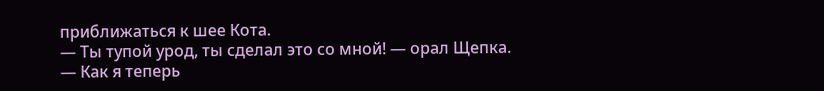приближаться к шее Кота.
— Ты тупой урод, ты сделал это со мной! — орал Щепка.
— Как я теперь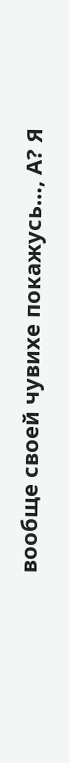вообще своей чувихе покажусь…, А? Я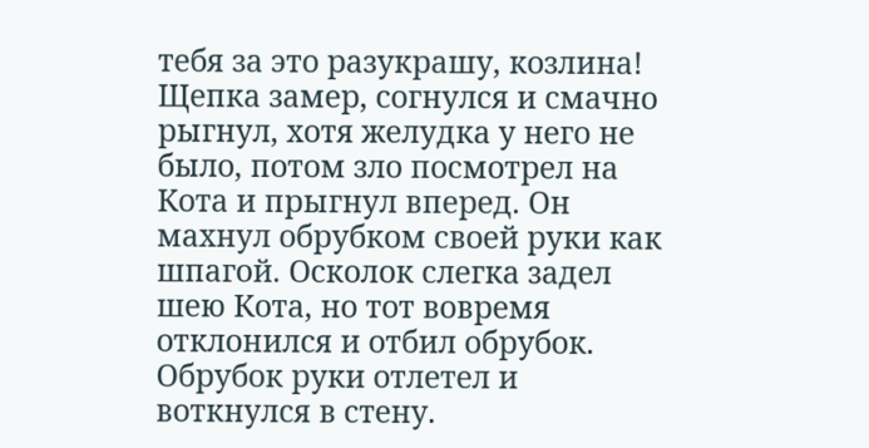тебя за это разукрашу, козлина!
Щепка замер, согнулся и смачно рыгнул, хотя желудка у него не было, потом зло посмотрел на Кота и прыгнул вперед. Он махнул обрубком своей руки как шпагой. Осколок слегка задел шею Кота, но тот вовремя отклонился и отбил обрубок. Обрубок руки отлетел и воткнулся в стену.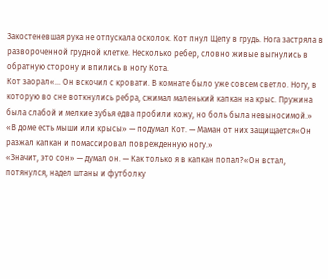Закостеневшая рука не отпускала осколок. Кот пнул Щепу в грудь. Нога застряла в развороченной грудной клетке. Несколько ребер, словно живые выгнулись в обратную сторону и впились в ногу Кота.
Кот заорал«… Он вскочил с кровати. В комнате было уже совсем светло. Ногу, в которую во сне воткнулись ребра, сжимал маленький капкан на крыс. Пружина была слабой и мелкие зубья едва пробили кожу, но боль была невыносимой.»
«В доме есть мыши или крысы» — подумал Кот. — Маман от них защищается«Он разжал капкан и помассировал поврежденную ногу.»
«Значит, это сон» — думал он. — Как только я в капкан попал?«Он встал, потянулся, надел штаны и футболку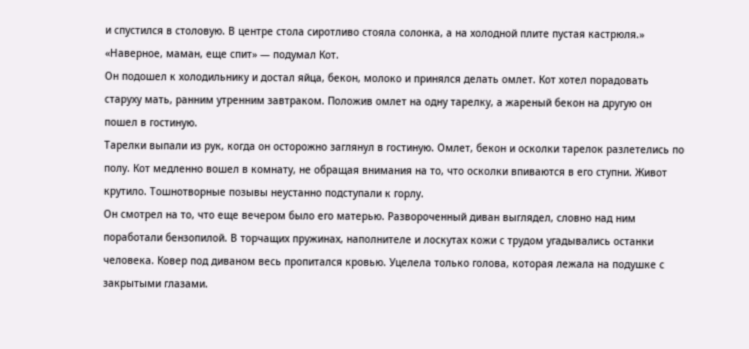и спустился в столовую. В центре стола сиротливо стояла солонка, а на холодной плите пустая кастрюля.»
«Наверное, маман, еще спит» — подумал Кот.
Он подошел к холодильнику и достал яйца, бекон, молоко и принялся делать омлет. Кот хотел порадовать старуху мать, ранним утренним завтраком. Положив омлет на одну тарелку, а жареный бекон на другую он пошел в гостиную.
Тарелки выпали из рук, когда он осторожно заглянул в гостиную. Омлет, бекон и осколки тарелок разлетелись по полу. Кот медленно вошел в комнату, не обращая внимания на то, что осколки впиваются в его ступни. Живот крутило. Тошнотворные позывы неустанно подступали к горлу.
Он смотрел на то, что еще вечером было его матерью. Развороченный диван выглядел, словно над ним поработали бензопилой. В торчащих пружинах, наполнителе и лоскутах кожи с трудом угадывались останки человека. Ковер под диваном весь пропитался кровью. Уцелела только голова, которая лежала на подушке с закрытыми глазами.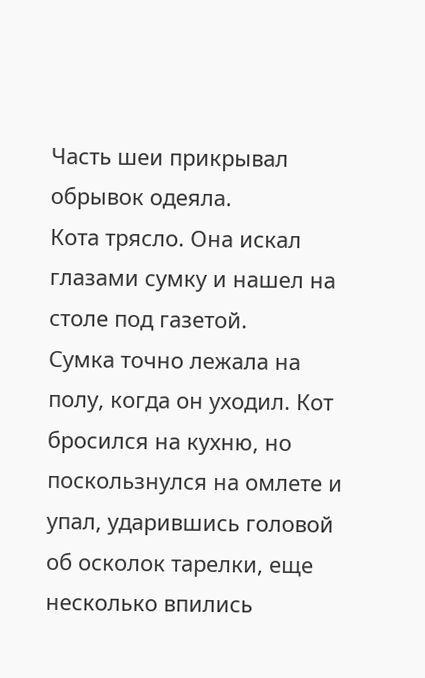Часть шеи прикрывал обрывок одеяла.
Кота трясло. Она искал глазами сумку и нашел на столе под газетой.
Сумка точно лежала на полу, когда он уходил. Кот бросился на кухню, но поскользнулся на омлете и упал, ударившись головой об осколок тарелки, еще несколько впились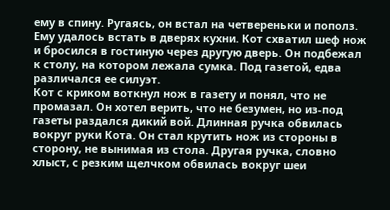ему в спину. Ругаясь, он встал на четвереньки и пополз. Ему удалось встать в дверях кухни. Кот схватил шеф нож и бросился в гостиную через другую дверь. Он подбежал к столу, на котором лежала сумка. Под газетой, едва различался ее силуэт.
Кот с криком воткнул нож в газету и понял, что не промазал. Он хотел верить, что не безумен, но из-под газеты раздался дикий вой. Длинная ручка обвилась вокруг руки Кота. Он стал крутить нож из стороны в сторону, не вынимая из стола. Другая ручка, словно хлыст, с резким щелчком обвилась вокруг шеи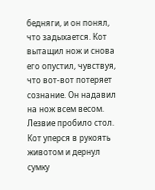бедняги, и он понял, что задыхается. Кот вытащил нож и снова его опустил, чувствуя, что вот-вот потеряет сознание. Он надавил на нож всем весом. Лезвие пробило стол. Кот уперся в рукоять животом и дернул сумку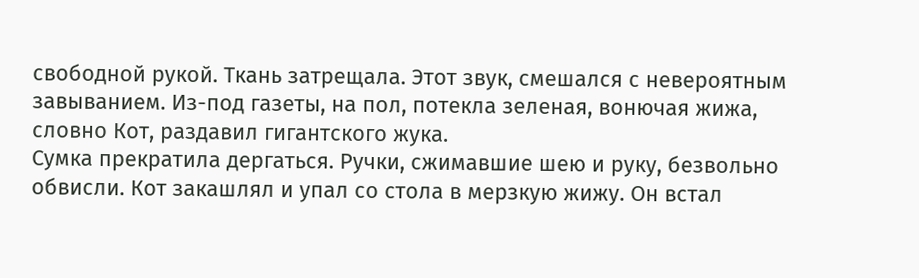свободной рукой. Ткань затрещала. Этот звук, смешался с невероятным завыванием. Из-под газеты, на пол, потекла зеленая, вонючая жижа, словно Кот, раздавил гигантского жука.
Сумка прекратила дергаться. Ручки, сжимавшие шею и руку, безвольно обвисли. Кот закашлял и упал со стола в мерзкую жижу. Он встал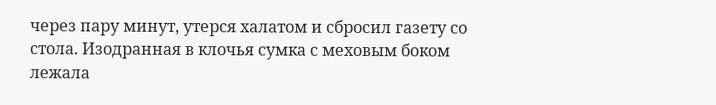через пару минут, утерся халатом и сбросил газету со стола. Изодранная в клочья сумка с меховым боком лежала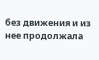без движения и из нее продолжала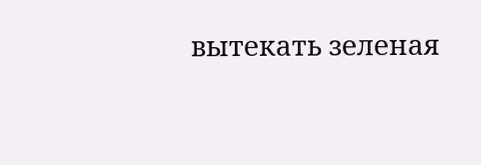вытекать зеленая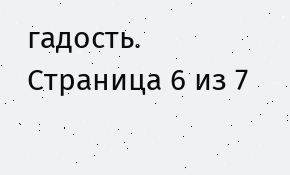гадость.
Страница 6 из 7